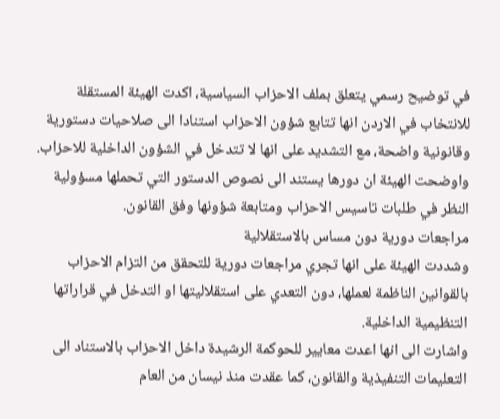في توضيح رسمي يتعلق بملف الاحزاب السياسية، اكدت الهيئة المستقلة للانتخاب في الاردن انها تتابع شؤون الاحزاب استنادا الى صلاحيات دستورية وقانونية واضحة، مع التشديد على انها لا تتدخل في الشؤون الداخلية للاحزاب.
واوضحت الهيئة ان دورها يستند الى نصوص الدستور التي تحملها مسؤولية النظر في طلبات تاسيس الاحزاب ومتابعة شؤونها وفق القانون.
مراجعات دورية دون مساس بالاستقلالية
وشددت الهيئة على انها تجري مراجعات دورية للتحقق من التزام الاحزاب بالقوانين الناظمة لعملها، دون التعدي على استقلاليتها او التدخل في قراراتها التنظيمية الداخلية.
واشارت الى انها اعدت معايير للحوكمة الرشيدة داخل الاحزاب بالاستناد الى التعليمات التنفيذية والقانون، كما عقدت منذ نيسان من العام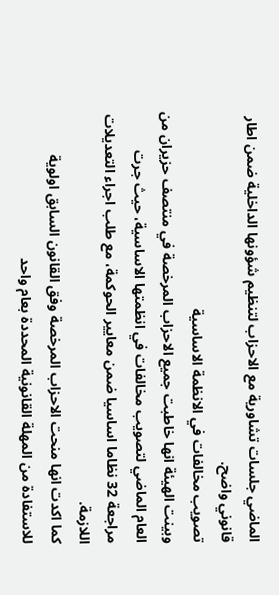الماضي جلسات تشاورية مع الاحزاب لتنظيم شؤونها الداخلية ضمن اطار قانوني واضح.
تصويب مخالفات في الانظمة الاساسية
وبينت الهيئة انها خاطبت جميع الاحزاب المرخصة في منتصف حزيران من العام الماضي لتصويب مخالفات في انظمتها الاساسية، حيث جرت مراجعة 32 نظاما اساسيا ضمن معايير الحوكمة، مع طلب اجراء التعديلات اللازمة.
كما اكدت انها منحت الاحزاب المرخصة وفق القانون السابق اولوية للاستفادة من المهلة القانونية المحددة بعام واحد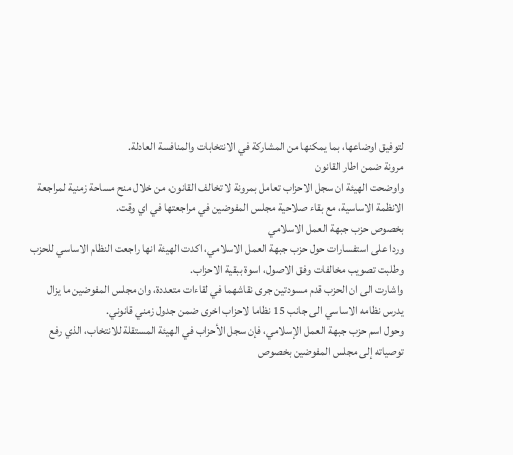لتوفيق اوضاعها، بما يمكنها من المشاركة في الانتخابات والمنافسة العادلة.
مرونة ضمن اطار القانون
واوضحت الهيئة ان سجل الاحزاب تعامل بمرونة لا تخالف القانون، من خلال منح مساحة زمنية لمراجعة الانظمة الاساسية، مع بقاء صلاحية مجلس المفوضين في مراجعتها في اي وقت.
بخصوص حزب جبهة العمل الاسلامي
وردا على استفسارات حول حزب جبهة العمل الاسلامي، اكدت الهيئة انها راجعت النظام الاساسي للحزب وطلبت تصويب مخالفات وفق الاصول، اسوة ببقية الاحزاب.
واشارت الى ان الحزب قدم مسودتين جرى نقاشهما في لقاءات متعددة، وان مجلس المفوضين ما يزال يدرس نظامه الاساسي الى جانب 15 نظاما لاحزاب اخرى ضمن جدول زمني قانوني.
وحول اسم حزب جبهة العمل الإسلامي، فإن سجل الأحزاب في الهيئة المستقلة للانتخاب، الذي رفع توصياته إلى مجلس المفوضين بخصوص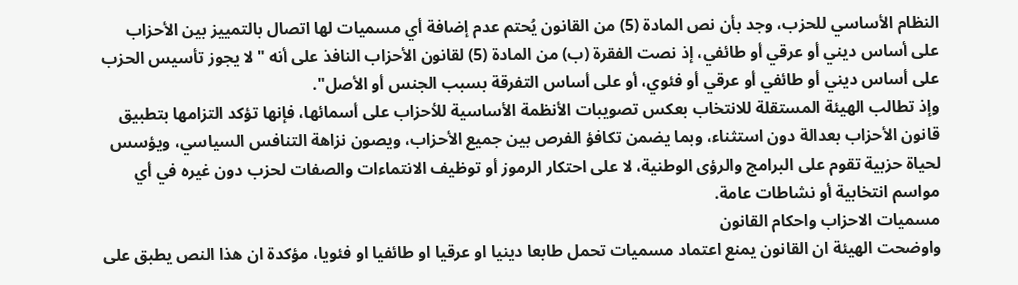النظام الأساسي للحزب، وجد بأن نص المادة (5) من القانون يُحتم عدم إضافة أي مسميات لها اتصال بالتمييز بين الأحزاب على أساس ديني أو عرقي أو طائفي، إذ نصت الفقرة (ب) من المادة (5) لقانون الأحزاب النافذ على أنه "لا يجوز تأسيس الحزب على أساس ديني أو طائفي أو عرقي أو فئوي، أو على أساس التفرقة بسبب الجنس أو الأصل".
وإذ تطالب الهيئة المستقلة للانتخاب بعكس تصويبات الأنظمة الأساسية للأحزاب على أسمائها، فإنها تؤكد التزامها بتطبيق قانون الأحزاب بعدالة دون استثناء، وبما يضمن تكافؤ الفرص بين جميع الأحزاب، ويصون نزاهة التنافس السياسي، ويؤسس لحياة حزبية تقوم على البرامج والرؤى الوطنية، لا على احتكار الرموز أو توظيف الانتماءات والصفات لحزب دون غيره في أي مواسم انتخابية أو نشاطات عامة.
مسميات الاحزاب واحكام القانون
واوضحت الهيئة ان القانون يمنع اعتماد مسميات تحمل طابعا دينيا او عرقيا او طائفيا او فئويا، مؤكدة ان هذا النص يطبق على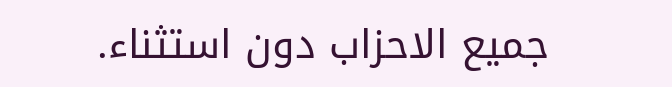جميع الاحزاب دون استثناء.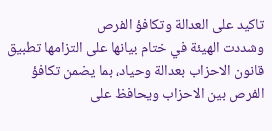تاكيد على العدالة وتكافؤ الفرص
وشددت الهيئة في ختام بيانها على التزامها تطبيق قانون الاحزاب بعدالة وحياد، بما يضمن تكافؤ الفرص بين الاحزاب ويحافظ على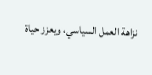نزاهة العمل السياسي، ويعزز حياة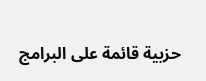حزبية قائمة على البرامج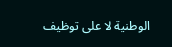الوطنية لا على توظيف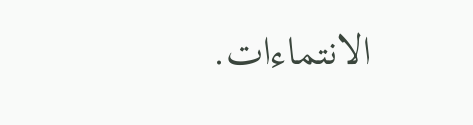الانتماءات.